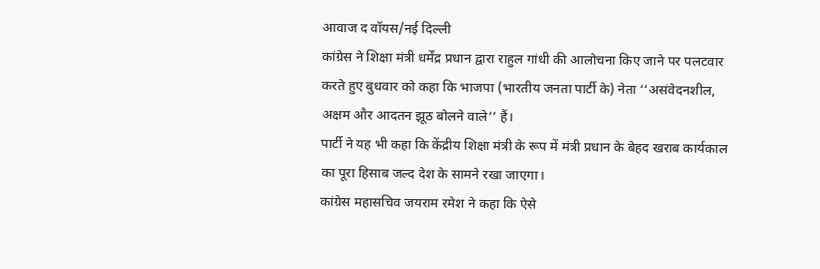आवाज द वॉयस/नई दिल्ली
कांग्रेस ने शिक्षा मंत्री धर्मेंद्र प्रधान द्वारा राहुल गांधी की आलोचना किए जाने पर पलटवार करते हुए बुधवार को कहा कि भाजपा (भारतीय जनता पार्टी के) नेता ‘‘असंवेदनशील, अक्षम और आदतन झूठ बोलने वाले’’ हैं।
पार्टी ने यह भी कहा कि केंद्रीय शिक्षा मंत्री के रूप में मंत्री प्रधान के बेहद खराब कार्यकाल का पूरा हिसाब जल्द देश के सामने रखा जाएगा।
कांग्रेस महासचिव जयराम रमेश ने कहा कि ऐसे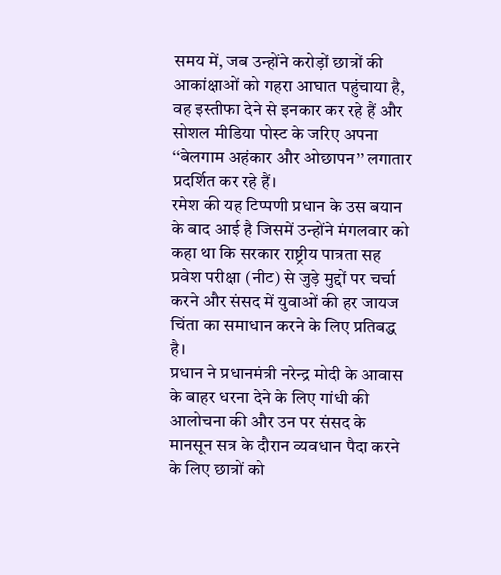समय में, जब उन्होंने करोड़ों छात्रों की आकांक्षाओं को गहरा आघात पहुंचाया है, वह इस्तीफा देने से इनकार कर रहे हैं और सोशल मीडिया पोस्ट के जरिए अपना ‘‘बेलगाम अहंकार और ओछापन’’ लगातार प्रदर्शित कर रहे हैं।
रमेश की यह टिप्पणी प्रधान के उस बयान के बाद आई है जिसमें उन्होंने मंगलवार को कहा था कि सरकार राष्ट्रीय पात्रता सह प्रवेश परीक्षा (नीट) से जुड़े मुद्दों पर चर्चा करने और संसद में युवाओं की हर जायज चिंता का समाधान करने के लिए प्रतिबद्ध है।
प्रधान ने प्रधानमंत्री नरेन्द्र मोदी के आवास के बाहर धरना देने के लिए गांधी की आलोचना की और उन पर संसद के मानसून सत्र के दौरान व्यवधान पैदा करने के लिए छात्रों को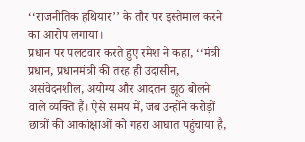‘‘राजनीतिक हथियार’’ के तौर पर इस्तेमाल करने का आरोप लगाया।
प्रधान पर पलटवार करते हुए रमेश ने कहा, ‘‘मंत्री प्रधान, प्रधानमंत्री की तरह ही उदासीन, असंवेदनशील, अयोग्य और आदतन झूठ बोलने वाले व्यक्ति हैं। ऐसे समय में, जब उन्होंने करोड़ों छात्रों की आकांक्षाओं को गहरा आघात पहुंचाया है,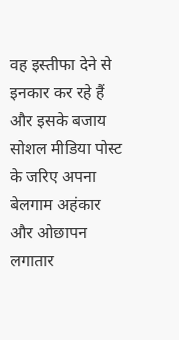वह इस्तीफा देने से इनकार कर रहे हैं और इसके बजाय सोशल मीडिया पोस्ट के जरिए अपना बेलगाम अहंकार और ओछापन लगातार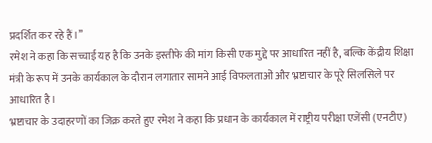प्रदर्शित कर रहे हैं।’’
रमेश ने कहा कि सच्चाई यह है कि उनके इस्तीफे की मांग किसी एक मुद्दे पर आधारित नहीं है, बल्कि केंद्रीय शिक्षा मंत्री के रूप में उनके कार्यकाल के दौरान लगातार सामने आई विफलताओं और भ्रष्टाचार के पूरे सिलसिले पर आधारित है।
भ्रष्टाचार के उदाहरणों का जिक्र करते हुए रमेश ने कहा कि प्रधान के कार्यकाल में राष्ट्रीय परीक्षा एजेंसी (एनटीए)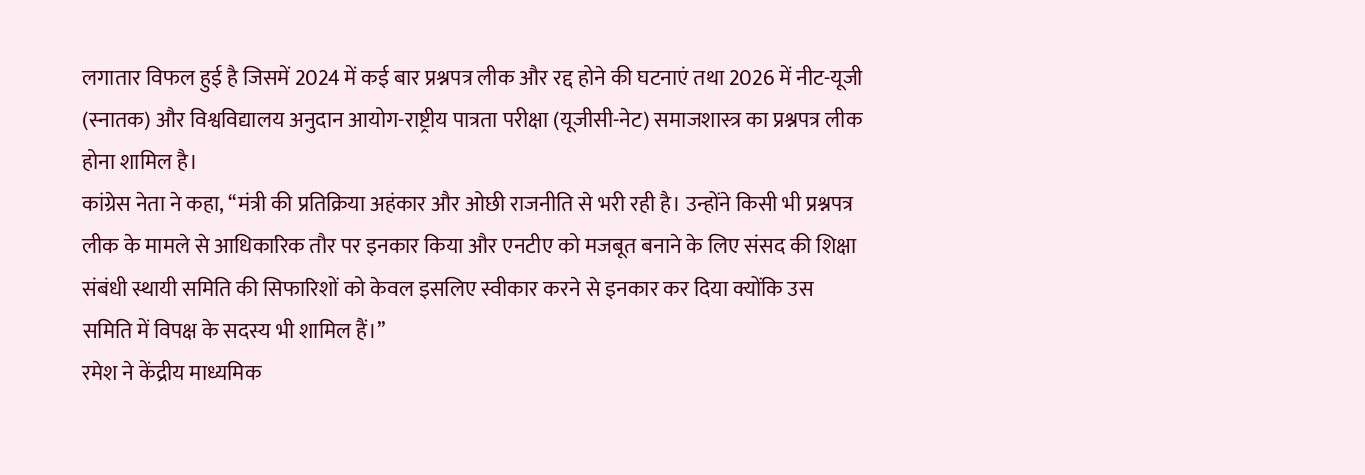लगातार विफल हुई है जिसमें 2024 में कई बार प्रश्नपत्र लीक और रद्द होने की घटनाएं तथा 2026 में नीट-यूजी (स्नातक) और विश्वविद्यालय अनुदान आयोग-राष्ट्रीय पात्रता परीक्षा (यूजीसी-नेट) समाजशास्त्र का प्रश्नपत्र लीक होना शामिल है।
कांग्रेस नेता ने कहा, ‘‘मंत्री की प्रतिक्रिया अहंकार और ओछी राजनीति से भरी रही है। उन्होंने किसी भी प्रश्नपत्र लीक के मामले से आधिकारिक तौर पर इनकार किया और एनटीए को मजबूत बनाने के लिए संसद की शिक्षा संबंधी स्थायी समिति की सिफारिशों को केवल इसलिए स्वीकार करने से इनकार कर दिया क्योंकि उस समिति में विपक्ष के सदस्य भी शामिल हैं।’’
रमेश ने केंद्रीय माध्यमिक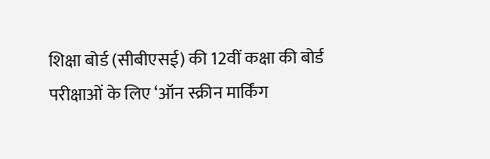शिक्षा बोर्ड (सीबीएसई) की 12वीं कक्षा की बोर्ड परीक्षाओं के लिए ‘ऑन स्क्रीन मार्किंग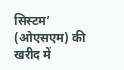सिस्टम’ (ओएसएम) की खरीद में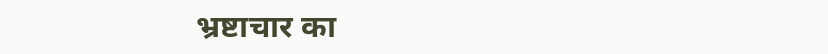भ्रष्टाचार का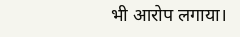भी आरोप लगाया।